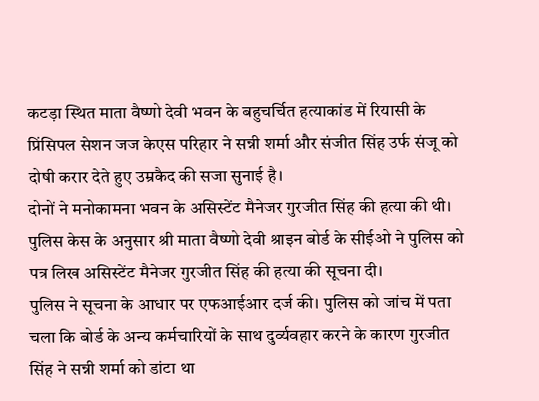कटड़ा स्थित माता वैष्णो देवी भवन के बहुचर्चित हत्याकांड में रियासी के प्रिंसिपल सेशन जज केएस परिहार ने सन्नी शर्मा और संजीत सिंह उर्फ संजू को दोषी करार देते हुए उम्रकैद की सजा सुनाई है।
दोनों ने मनोकामना भवन के असिस्टेंट मैनेजर गुरजीत सिंह की हत्या की थी। पुलिस केस के अनुसार श्री माता वैष्णो देवी श्राइन बोर्ड के सीईओ ने पुलिस को पत्र लिख असिस्टेंट मैनेजर गुरजीत सिंह की हत्या की सूचना दी।
पुलिस ने सूचना के आधार पर एफआईआर दर्ज की। पुलिस को जांच में पता चला कि बोर्ड के अन्य कर्मचारियों के साथ दुर्व्यवहार करने के कारण गुरजीत सिंह ने सन्नी शर्मा को डांटा था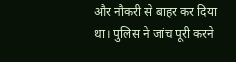और नौकरी से बाहर कर दिया था। पुलिस ने जांच पूरी करने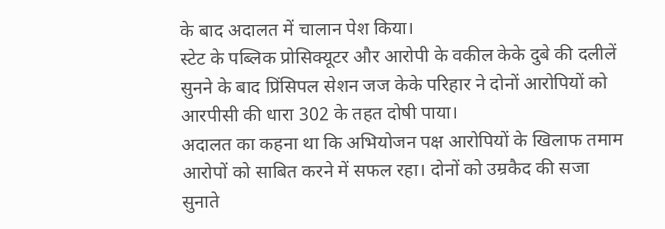के बाद अदालत में चालान पेश किया।
स्टेट के पब्लिक प्रोसिक्यूटर और आरोपी के वकील केके दुबे की दलीलें सुनने के बाद प्रिंसिपल सेशन जज केके परिहार ने दोनों आरोपियों को आरपीसी की धारा 302 के तहत दोषी पाया।
अदालत का कहना था कि अभियोजन पक्ष आरोपियों के खिलाफ तमाम आरोपों को साबित करने में सफल रहा। दोनों को उम्रकैद की सजा सुनाते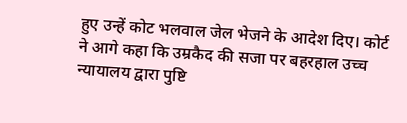हुए उन्हें कोट भलवाल जेल भेजने के आदेश दिए। कोर्ट ने आगे कहा कि उम्रकैद की सजा पर बहरहाल उच्च न्यायालय द्वारा पुष्टि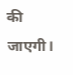की जाएगी।